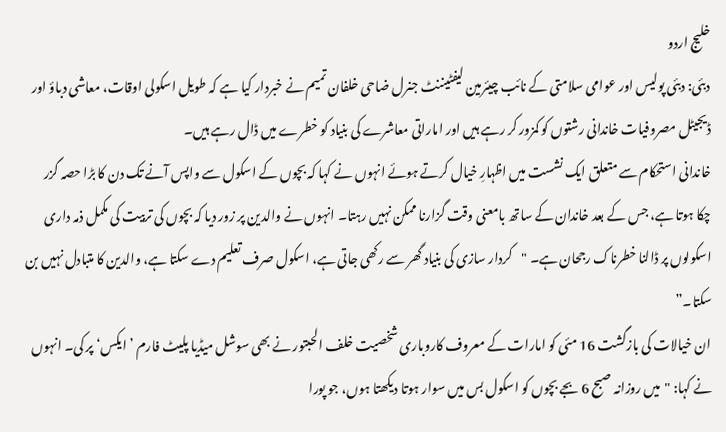خلیج اردو
دبئی: دبئی پولیس اور عوامی سلامتی کے نائب چیئرمین لیفٹیننٹ جنرل ضاحی خلفان تمیم نے خبردار کیا ہے کہ طویل اسکولی اوقات، معاشی دباؤ اور ڈیجیٹل مصروفیات خاندانی رشتوں کو کمزور کر رہے ہیں اور اماراتی معاشرے کی بنیاد کو خطرے میں ڈال رہے ہیں۔
خاندانی استحکام سے متعلق ایک نشست میں اظہارِ خیال کرتے ہوئے انہوں نے کہا کہ بچوں کے اسکول سے واپس آنے تک دن کا بڑا حصہ گزر چکا ہوتا ہے، جس کے بعد خاندان کے ساتھ بامعنی وقت گزارنا ممکن نہیں رہتا۔ انہوں نے والدین پر زور دیا کہ بچوں کی تربیت کی مکمل ذمہ داری اسکولوں پر ڈالنا خطرناک رجحان ہے۔ "کردار سازی کی بنیاد گھر سے رکھی جاتی ہے، اسکول صرف تعلیم دے سکتا ہے، والدین کا متبادل نہیں بن سکتا۔”
ان خیالات کی بازگشت 16 مئی کو امارات کے معروف کاروباری شخصیت خلف الحبتور نے بھی سوشل میڈیا پلیٹ فارم ’ایکس‘ پر کی۔ انہوں نے کہا: "میں روزانہ صبح 6 بجے بچوں کو اسکول بس میں سوار ہوتا دیکھتا ہوں، جو پورا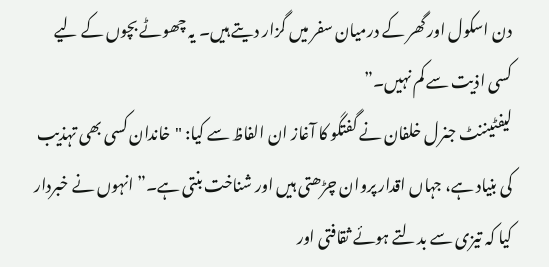دن اسکول اور گھر کے درمیان سفر میں گزار دیتے ہیں۔ یہ چھوٹے بچوں کے لیے کسی اذیت سے کم نہیں۔”
لیفٹیننٹ جنرل خلفان نے گفتگو کا آغاز ان الفاظ سے کیا: "خاندان کسی بھی تہذیب کی بنیاد ہے، جہاں اقدار پروان چڑھتی ہیں اور شناخت بنتی ہے۔” انہوں نے خبردار کیا کہ تیزی سے بدلتے ہوئے ثقافتی اور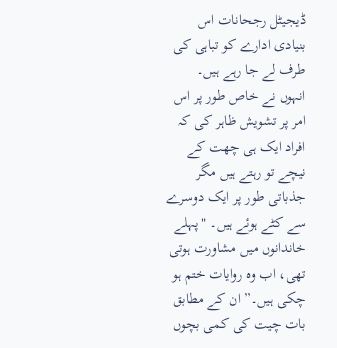ڈیجیٹل رجحانات اس بنیادی ادارے کو تباہی کی طرف لے جا رہے ہیں۔
انہوں نے خاص طور پر اس امر پر تشویش ظاہر کی کہ افراد ایک ہی چھت کے نیچے تو رہتے ہیں مگر جذباتی طور پر ایک دوسرے سے کٹے ہوئے ہیں۔ "پہلے خاندانوں میں مشاورت ہوتی تھی، اب وہ روایات ختم ہو چکی ہیں۔” ان کے مطابق بات چیت کی کمی بچوں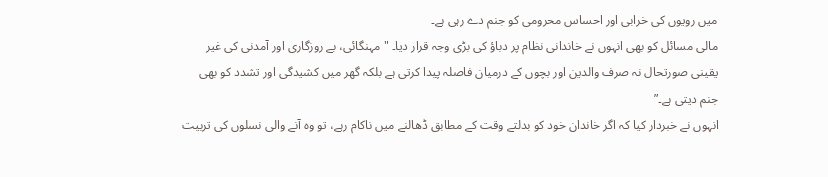میں رویوں کی خرابی اور احساس محرومی کو جنم دے رہی ہے۔
مالی مسائل کو بھی انہوں نے خاندانی نظام پر دباؤ کی بڑی وجہ قرار دیا۔ "مہنگائی، بے روزگاری اور آمدنی کی غیر یقینی صورتحال نہ صرف والدین اور بچوں کے درمیان فاصلہ پیدا کرتی ہے بلکہ گھر میں کشیدگی اور تشدد کو بھی جنم دیتی ہے۔”
انہوں نے خبردار کیا کہ اگر خاندان خود کو بدلتے وقت کے مطابق ڈھالنے میں ناکام رہے، تو وہ آنے والی نسلوں کی تربیت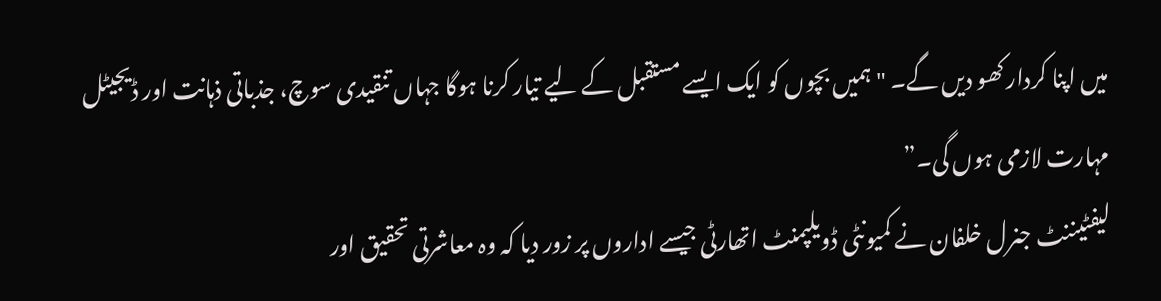میں اپنا کردار کھو دیں گے۔ "ہمیں بچوں کو ایک ایسے مستقبل کے لیے تیار کرنا ہوگا جہاں تنقیدی سوچ، جذباتی ذہانت اور ڈیجیٹل مہارت لازمی ہوں گی۔”
لیفٹیننٹ جنرل خلفان نے کمیونٹی ڈویلپمنٹ اتھارٹی جیسے اداروں پر زور دیا کہ وہ معاشرتی تحقیق اور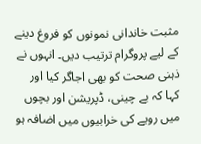مثبت خاندانی نمونوں کو فروغ دینے کے لیے پروگرام ترتیب دیں۔ انہوں نے ذہنی صحت کو بھی اجاگر کیا اور کہا کہ بے چینی، ڈپریشن اور بچوں میں رویے کی خرابیوں میں اضافہ ہو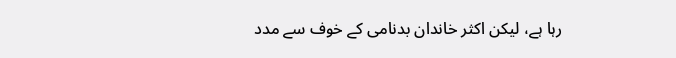رہا ہے، لیکن اکثر خاندان بدنامی کے خوف سے مدد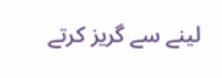لینے سے گریز کرتے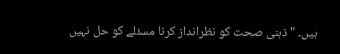ہیں۔ "ذہنی صحت کو نظرانداز کرنا مسئلے کو حل نہیں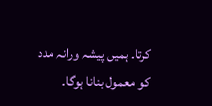کرتا۔ ہمیں پیشہ ورانہ مدد کو معمول بنانا ہوگا۔